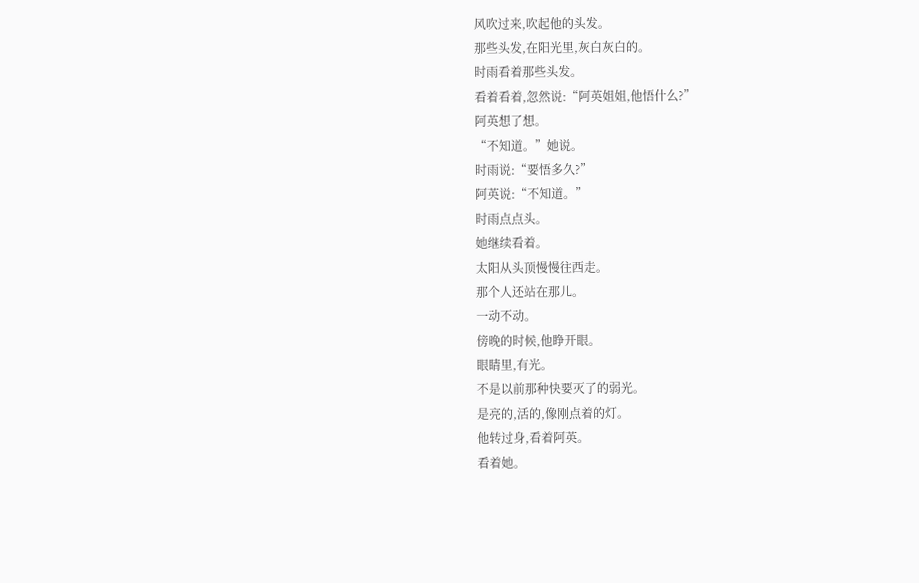风吹过来,吹起他的头发。
那些头发,在阳光里,灰白灰白的。
时雨看着那些头发。
看着看着,忽然说:“阿英姐姐,他悟什么?”
阿英想了想。
“不知道。”她说。
时雨说:“要悟多久?”
阿英说:“不知道。”
时雨点点头。
她继续看着。
太阳从头顶慢慢往西走。
那个人还站在那儿。
一动不动。
傍晚的时候,他睁开眼。
眼睛里,有光。
不是以前那种快要灭了的弱光。
是亮的,活的,像刚点着的灯。
他转过身,看着阿英。
看着她。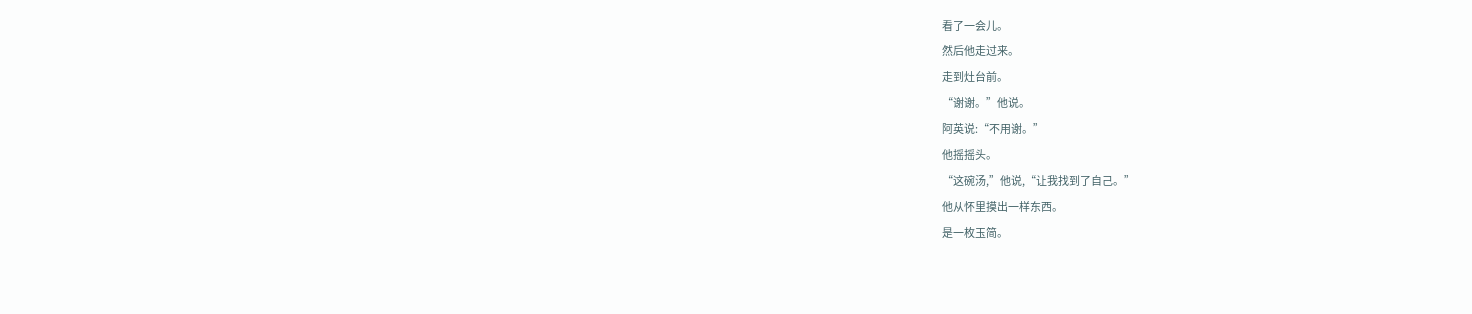看了一会儿。
然后他走过来。
走到灶台前。
“谢谢。”他说。
阿英说:“不用谢。”
他摇摇头。
“这碗汤,”他说,“让我找到了自己。”
他从怀里摸出一样东西。
是一枚玉简。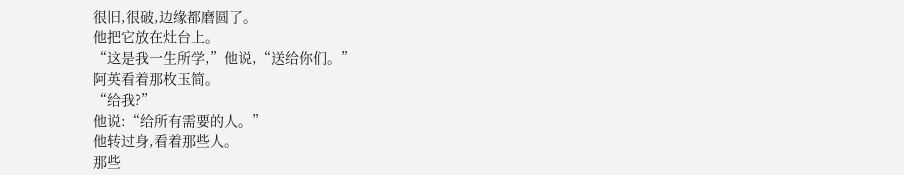很旧,很破,边缘都磨圆了。
他把它放在灶台上。
“这是我一生所学,”他说,“送给你们。”
阿英看着那枚玉简。
“给我?”
他说:“给所有需要的人。”
他转过身,看着那些人。
那些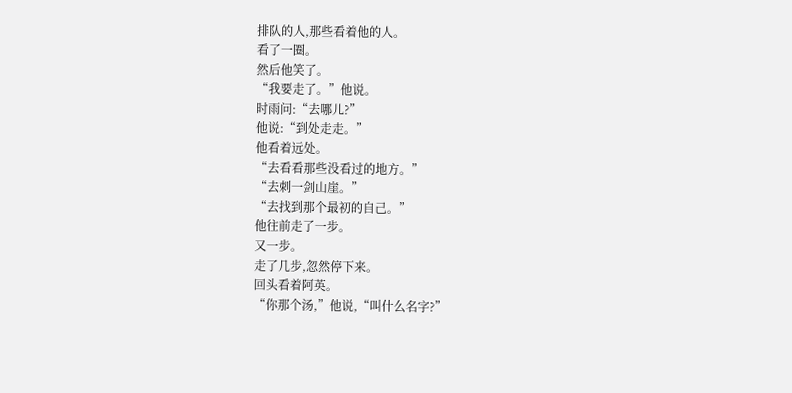排队的人,那些看着他的人。
看了一圈。
然后他笑了。
“我要走了。”他说。
时雨问:“去哪儿?”
他说:“到处走走。”
他看着远处。
“去看看那些没看过的地方。”
“去刺一剑山崖。”
“去找到那个最初的自己。”
他往前走了一步。
又一步。
走了几步,忽然停下来。
回头看着阿英。
“你那个汤,”他说,“叫什么名字?”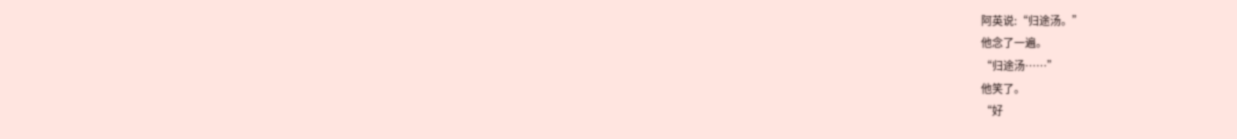阿英说:“归途汤。”
他念了一遍。
“归途汤……”
他笑了。
“好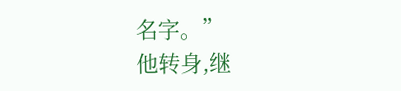名字。”
他转身,继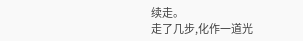续走。
走了几步,化作一道光